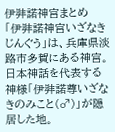伊弉諾神宮まとめ
「伊弉諾神宮いざなきじんぐう」は、兵庫県淡路市多賀にある神宮。日本神話を代表する神様「伊弉諾尊いざなきのみこと(♂)」が隠居した地。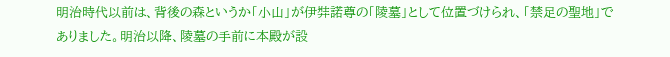明治時代以前は、背後の森というか「小山」が伊弉諾尊の「陵墓」として位置づけられ、「禁足の聖地」でありました。明治以降、陵墓の手前に本殿が設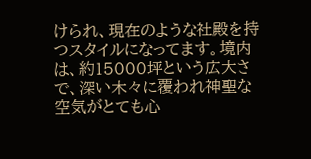けられ、現在のような社殿を持つスタイルになってます。境内は、約15000坪という広大さで、深い木々に覆われ神聖な空気がとても心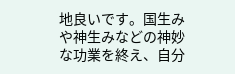地良いです。国生みや神生みなどの神妙な功業を終え、自分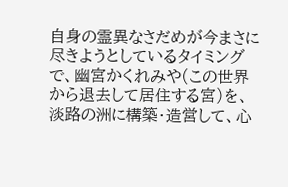自身の霊異なさだめが今まさに尽きようとしているタイミングで、幽宮かくれみや(この世界から退去して居住する宮)を、淡路の洲に構築・造営して、心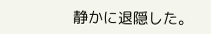静かに退隠した。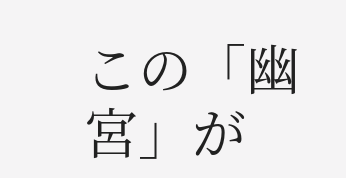この「幽宮」が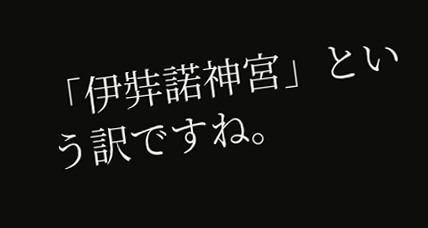「伊弉諾神宮」という訳ですね。